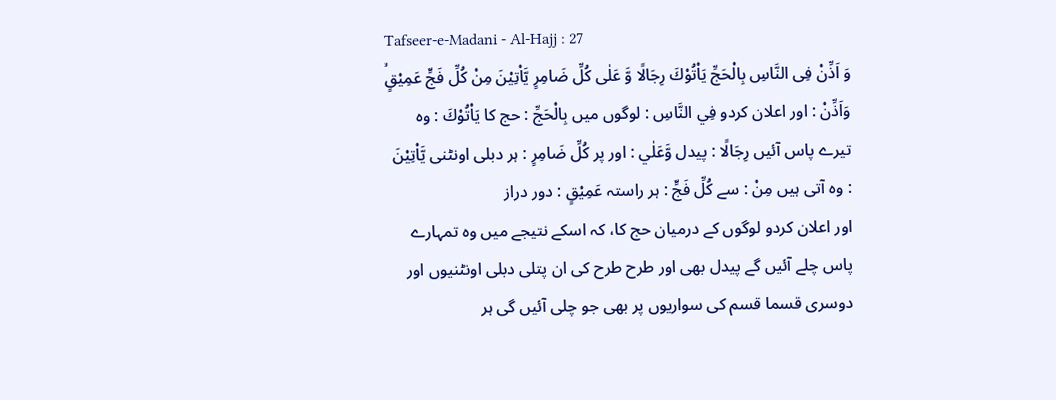Tafseer-e-Madani - Al-Hajj : 27
وَ اَذِّنْ فِی النَّاسِ بِالْحَجِّ یَاْتُوْكَ رِجَالًا وَّ عَلٰى كُلِّ ضَامِرٍ یَّاْتِیْنَ مِنْ كُلِّ فَجٍّ عَمِیْقٍۙ
وَاَذِّنْ : اور اعلان کردو فِي النَّاسِ : لوگوں میں بِالْحَجِّ : حج کا يَاْتُوْكَ : وہ تیرے پاس آئیں رِجَالًا : پیدل وَّعَلٰي : اور پر كُلِّ ضَامِرٍ : ہر دبلی اونٹنی يَّاْتِيْنَ : وہ آتی ہیں مِنْ : سے كُلِّ فَجٍّ : ہر راستہ عَمِيْقٍ : دور دراز
اور اعلان کردو لوگوں کے درمیان حج کا، کہ اسکے نتیجے میں وہ تمہارے پاس چلے آئیں گے پیدل بھی اور طرح طرح کی ان پتلی دبلی اونٹنیوں اور دوسری قسما قسم کی سواریوں پر بھی جو چلی آئیں گی ہر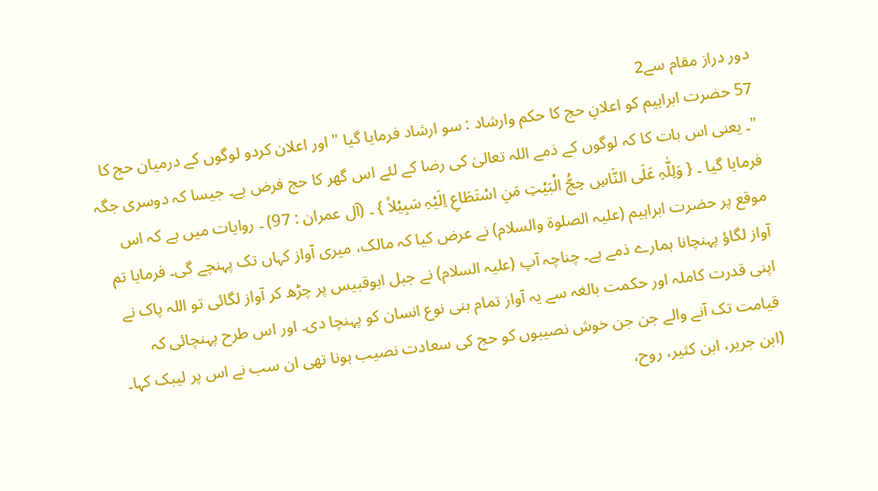دور دراز مقام سے2
57 حضرت ابراہیم کو اعلانِ حج کا حکم وارشاد : سو ارشاد فرمایا گیا " اور اعلان کردو لوگوں کے درمیان حج کا "۔ یعنی اس بات کا کہ لوگوں کے ذمے اللہ تعالیٰ کی رضا کے لئے اس گھر کا حج فرض ہے۔ جیسا کہ دوسری جگہ فرمایا گیا ۔ { وَلِلّٰہِ عَلَی النَّاسِ حِجُّ الْبَیْتِ مَنِ اسْتَطَاعِ اِلَیْہِ سَبِیْلاً } ۔ (آل عمران : 97) ۔ روایات میں ہے کہ اس موقع پر حضرت ابراہیم (علیہ الصلوۃ والسلام) نے عرض کیا کہ مالک، میری آواز کہاں تک پہنچے گی۔ فرمایا تم آواز لگاؤ پہنچانا ہمارے ذمے ہے۔ چناچہ آپ (علیہ السلام) نے جبل ابوقبیس پر چڑھ کر آواز لگائی تو اللہ پاک نے اپنی قدرت کاملہ اور حکمت بالغہ سے یہ آواز تمام بنی نوع انسان کو پہنچا دی۔ اور اس طرح پہنچائی کہ قیامت تک آنے والے جن جن خوش نصیبوں کو حج کی سعادت نصیب ہونا تھی ان سب نے اس پر لیبک کہا۔ (ابن جریر، ابن کثیر، روح،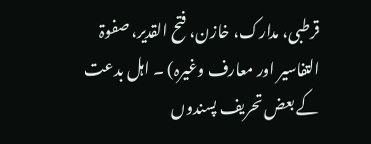قرطبی، مدارک، خازن، فتح القدیر، صفوۃ التفاسیر اور معارف وغیرہ) ۔ اہل بدعت کے بعض تحریف پسندوں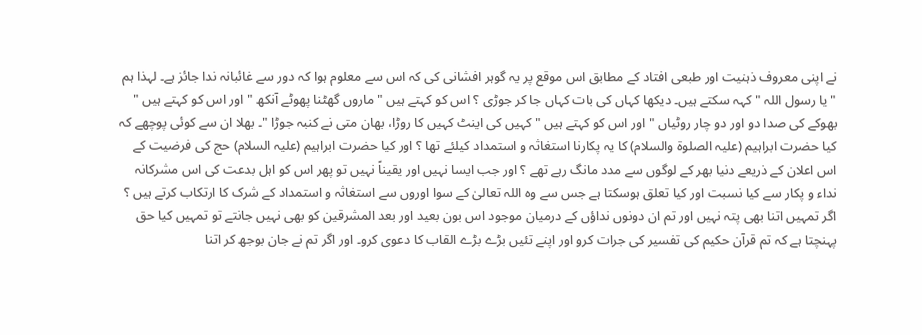نے اپنی معروف ذہنیت اور طبعی افتاد کے مطابق اس موقع پر یہ گوہر افشانی کی کہ اس سے معلوم ہوا کہ دور سے غائبانہ ندا جائز ہے۔ لہذا ہم " یا رسول اللہ " کہہ سکتے ہیں۔ دیکھا کہاں کی بات کہاں جا کر جوڑی ؟ اس کو کہتے ہیں " ماروں گھٹنا پھوٹے آنکھ " اور اس کو کہتے ہیں " بھوکے کی صدا دو اور دو چار روٹیاں " اور اس کو کہتے ہیں " کہیں کی اینٹ کہیں کا روڑا، بھان متی نے کنبہ جوڑا "۔ بھلا ان سے کوئی پوچھے کہ کیا حضرت ابراہیم (علیہ الصلوۃ والسلام) کا یہ پکارنا استغاثہ و استمداد کیلئے تھا ؟ اور کیا حضرت ابراہیم (علیہ السلام) حج کی فرضیت کے اس اعلان کے ذریعے دنیا بھر کے لوگوں سے مدد مانگ رہے تھے ؟ اور جب ایسا نہیں اور یقیناً نہیں تو پھر اس کو اہل بدعت کی اس مشرکانہ نداء و پکار سے کیا نسبت اور کیا تعلق ہوسکتا ہے جس سے وہ اللہ تعالیٰ کے سوا اوروں سے استغاثہ و استمداد کے شرک کا ارتکاب کرتے ہیں ؟ اگر تمہیں اتنا بھی پتہ نہیں اور تم ان دونوں نداؤں کے درمیان موجود اس بون بعید اور بعد المشرقین کو بھی نہیں جانتے تو تمہیں کیا حق پہنچتا ہے کہ تم قرآن حکیم کی تفسیر کی جرات کرو اور اپنے تئیں بڑے بڑے القاب کا دعوی کرو۔ اور اگر تم نے جان بوجھ کر اتنا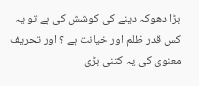بڑا دھوکہ دینے کی کوشش کی ہے تو یہ کس قدر ظلم اور خیانت ہے ؟ اور تحریف معنوی کی یہ کتنی بڑی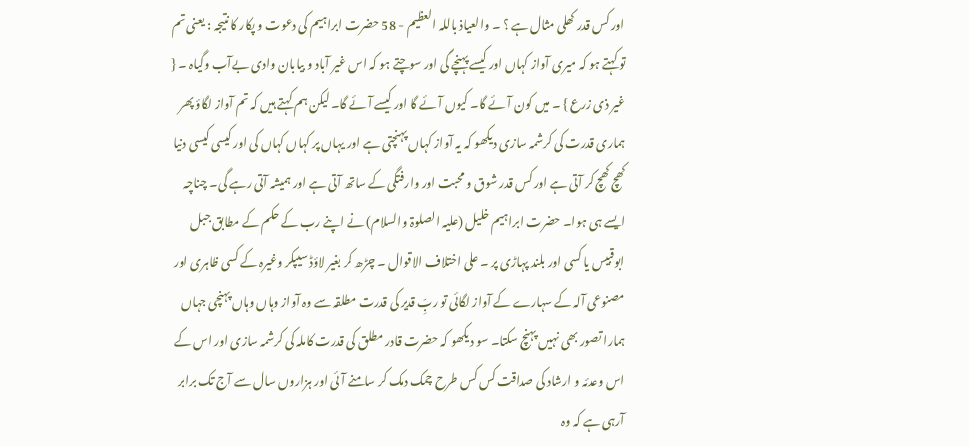اور کس قدر کھلی مثال ہے ؟ ۔ والعیاذ باللہ العظیم - 58 حضرت ابراہیم کی دعوت و پکار کا نتیجہ : یعنی تم تو کہتے ہو کہ میری آواز کہاں اور کیسے پہنچے گی اور سوچتے ہو کہ اس غیر آباد و بیابان وادی بےآب وگیاہ ۔ { غیر ذی زرع } ۔ میں کون آئے گا۔ کیوں آئے گا اور کیسے آئے گا۔ لیکن ہم کہتے ہیں کہ تم آواز لگاؤ پھر ہماری قدرت کی کرشمہ سازی دیکھو کہ یہ آواز کہاں پہنچتی ہے اور یہاں پر کہاں کہاں کی اور کیسی کیسی دنیا کھچ کھچ کر آتی ہے اور کس قدر شوق و محبت اور وارفتگی کے ساتھ آتی ہے اور ہمیشہ آتی رہے گی۔ چناچہ ایسے ہی ہوا۔ حضرت ابراہیم خلیل (علیہ الصلوۃ والسلام) نے اپنے رب کے حکم کے مطابق جبل ابوقبیس یا کسی اور بلند پہاڑی پر ۔ علی اختلاف الاقوال ۔ چڑھ کر بغیر لاؤڈ سیپکر وغیرہ کے کسی ظاہری اور مصنوعی آلہ کے سہارے کے آواز لگائی تو ربِّ قدیر کی قدرت مطلقہ سے وہ آواز وہاں وہاں پہنچی جہاں ہمارا تصور بھی نہیں پہنچ سکتا۔ سو دیکھو کہ حضرت قادر مطلق کی قدرت کاملہ کی کرشمہ سازی اور اس کے اس وعدئہ و ارشاد کی صداقت کس کس طرح چمک دمک کر سامنے آئی اور ہزاروں سال سے آج تک برابر آرہی ہے کہ وہ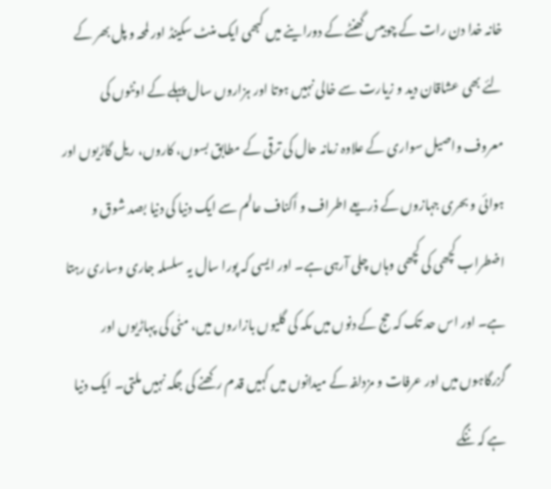خانہ خدا دن رات کے چوبیس گھنٹے کے دوراینے میں کبھی ایک منٹ سکینڈ اور لمحہ و پل بھر کے لئے بھی عشاقان دید و زیارت سے خالی نہیں ہوتا اور ہزاروں سال پہلے کے اونٹوں کی معروف واصیل سواری کے علاوہ زمانہ حال کی ترقی کے مطابق بسوں، کاروں، ریل گاڑیوں اور ہوائی و بحری جہازوں کے ذریعے اطراف و اَکناف عالم سے ایک دنیا کی دنیا بصد شوق و اضطراب کچھی کی کچھی وہاں چلی آرہی ہے۔ اور ایسی کہ پورا سال یہ سلسلہ جاری وساری رہتا ہے۔ اور اس حد تک کہ حج کے دنوں میں مکہ کی گلیوں بازاروں میں، منٰی کی پہاڑیوں اور گزرگاہوں میں اور عرفات و مزدلفہ کے میدانوں میں کہیں قدم رکھنے کی جگہ نہیں ملتی۔ ایک دنیا ہے کہ ننگے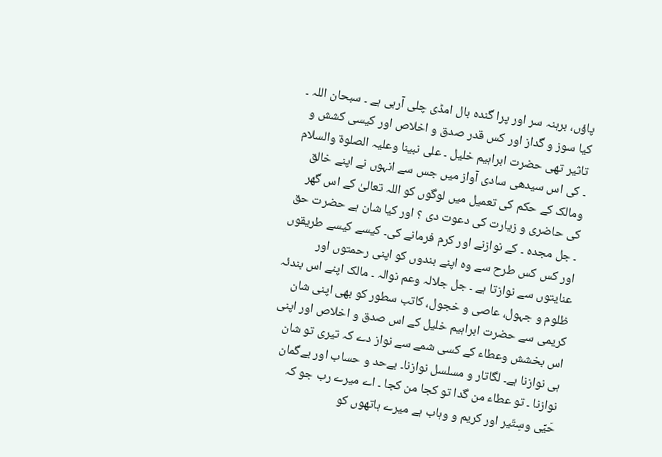پاؤں، برہنہ سر اور پرا گندہ بال امڈی چلی آرہی ہے ۔ سبحان اللہ ۔ کیا سوز و گداز اور کس قدر صدق و اخلاص اور کیسی کشش و تاثیر تھی حضرت ابراہیم خلیل ۔ علی نبینا وعلیہ الصلوۃ والسلام ۔ کی اس سیدھی سادی آواز میں جس سے انہوں نے اپنے خالق ومالک کے حکم کی تعمیل میں لوگوں کو اللہ تعالیٰ کے اس گھر کی حاضری و زیارت کی دعوت دی ؟ اور کیا شان ہے حضرت حق ۔ جل مجدہ ۔ کے نوازنے اور کرم فرمانے کی۔ کیسے کیسے طریقوں اور کس کس طرح سے وہ اپنے بندوں کو اپنی رحمتوں اور عنایتوں سے نوازتا ہے ۔ جل جلالہ وعم نوالہ ۔ مالک اپنے اس بندئہ ظلوم و جہول، عاصی و خجول، کاتب سطور کو بھی اپنی شان کریمی سے حضرت ابراہیم خلیل کے اس صدق و اخلاص اور اپنی اس بخشش وعطاء کے کسی شمے سے نواز دے کہ تیری تو شان ہی نوازنا ہے۔ لگاتار و مسلسل نوازنا۔ بےحد و حساب اور بےگمان نوازنا ۔ تو عطاء من گدا تو کجا من کجا ۔ اے میرے رب جو کہ حَیِّی وسِتّیر اور کریم و وہاب ہے میرے ہاتھوں کو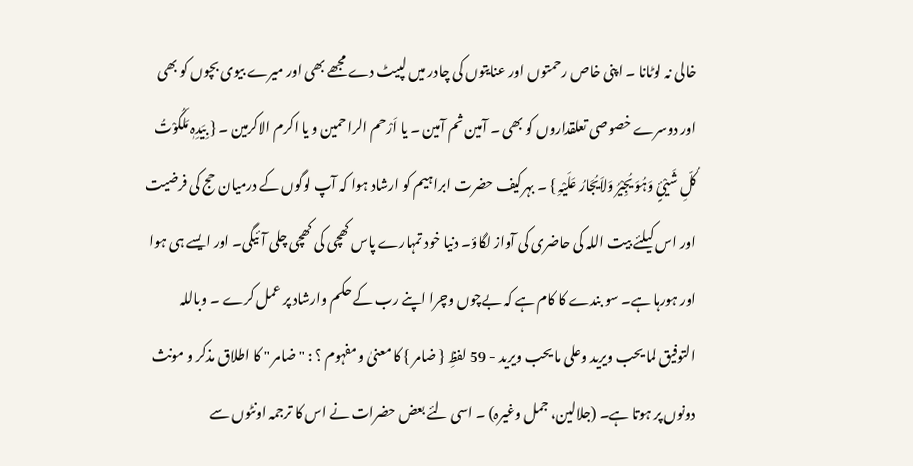خالی نہ لوٹانا ۔ اپنی خاص رحمتوں اور عنایتوں کی چادر میں لپیٹ دے مجھے بھی اور میرے بیوی بچوں کو بھی اور دوسرے خصوصی تعلقداروں کو بھی ۔ آمین ثم آمین ۔ یا اَرْحم الراحمین و یا اکرم الاکرمین ۔ { بِیَدِہٖ مَلَکُوْتُ کُلِّ شَیْئٍ وَہُوَ یُجِیْرُ وَلاَیُجَارُ عَلَیْہِ } ۔ بہرکیف حضرت ابراہیم کو ارشاد ہوا کہ آپ لوگوں کے درمیان حج کی فرضیت اور اس کیلئے بیت اللہ کی حاضری کی آواز لگاؤ۔ دنیا خود تمہارے پاس کھچی کی کھچی چلی آئیگی۔ اور ایسے ہی ہوا اور ہورہا ہے۔ سو بندے کا کام ہے کہ بےچوں وچرا اپنے رب کے حکم وارشاد پر عمل کرے ۔ وباللہ التوفیق لما یحب ویرید وعلی ما یحب ویرید - 59 لفظِ { ضامر } کا معنیٰ و مفہوم ؟ : " ضامر " کا اطلاق مذکر و مونث دونوں پر ہوتا ہے۔ (جلالین، جمل وغیرہ) ۔ اسی لئے بعض حضرات نے اس کا ترجمہ اونٹوں سے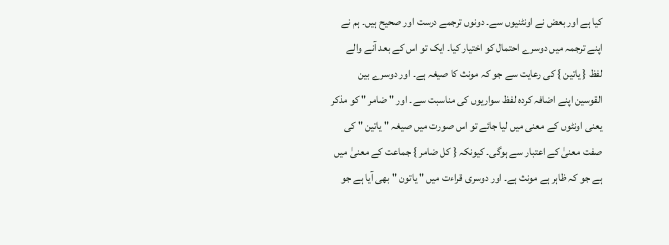کیا ہے اور بعض نے اونٹنیوں سے۔ دونوں ترجمے درست اور صحیح ہیں۔ ہم نے اپنے ترجمہ میں دوسرے احتمال کو اختیار کیا۔ ایک تو اس کے بعد آنے والے لفظ { یاتین } کی رعایت سے جو کہ مونث کا صیغہ ہے۔ اور دوسرے بین القوسین اپنے اضافہ کردہ لفظ سواریوں کی مناسبت سے۔ اور " ضامر " کو مذکر یعنی اونٹوں کے معنی میں لیا جائے تو اس صورت میں صیغہ " یاتین " کی صفت معنیٰ کے اعتبار سے ہوگی۔ کیونکہ { کل ضامر } جماعت کے معنیٰ میں ہے جو کہ ظاہر ہے مونث ہے۔ اور دوسری قراءت میں " یاتون " بھی آیا ہے جو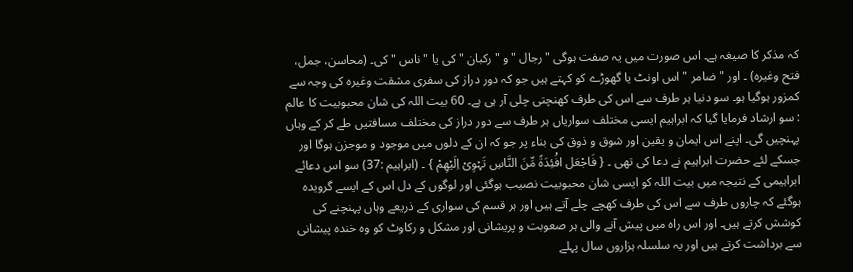کہ مذکر کا صیغہ ہے۔ اس صورت میں یہ صفت ہوگی " رجال " و " رکبان " کی یا " ناس " کی۔ (محاسن، جمل، فتح وغیرہ) ۔ اور " ضامر " اس اونٹ یا گھوڑے کو کہتے ہیں جو کہ دور دراز کی سفری مشقت وغیرہ کی وجہ سے کمزور ہوگیا ہو۔ سو دنیا ہر طرف سے اس کی طرف کھنچتی چلی آر ہی ہے۔ 60 بیت اللہ کی شان محبوبیت کا عالم : سو ارشاد فرمایا گیا کہ ابراہیم ایسی مختلف سواریاں ہر طرف سے دور دراز کی مختلف مسافتیں طے کر کے وہاں پہنچیں گی۔ اپنے اس ایمان و یقین اور شوق و ذوق کی بناء پر جو کہ ان کے دلوں میں موجود و موجزن ہوگا اور جسکے لئے حضرت ابراہیم نے دعا کی تھی ۔ { فَاجْعَل افَْئِدَۃً مِّنَ النَّاسِ تَہْوِیْ اِلَیْھِمْ } ۔ (ابراہیم :37) سو اس دعائے ابراہیمی کے نتیجہ میں بیت اللہ کو ایسی شان محبوبیت نصیب ہوگئی اور لوگوں کے دل اس کے ایسے گرویدہ ہوگئے کہ چاروں طرف سے اس کی طرف کھچے چلے آتے ہیں اور ہر قسم کی سواری کے ذریعے وہاں پہنچنے کی کوشش کرتے ہیں۔ اور اس راہ میں پیش آنے والی ہر صعوبت و پریشانی اور مشکل و رکاوٹ کو وہ خندہ پیشانی سے برداشت کرتے ہیں اور یہ سلسلہ ہزاروں سال پہلے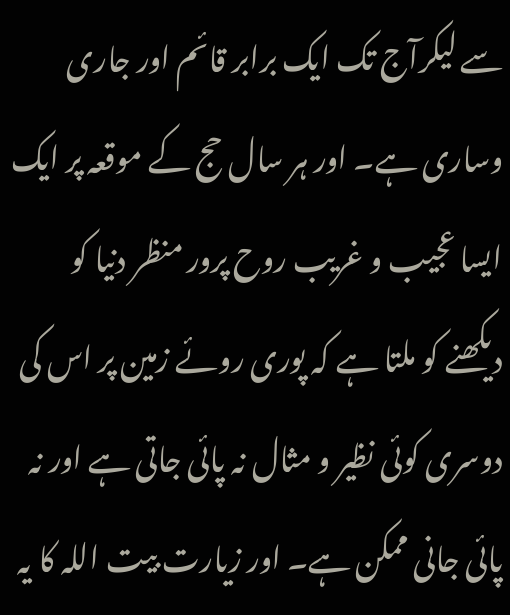سے لیکرآج تک ایک برابر قائم اور جاری وساری ہے۔ اور ہر سال حج کے موقعہ پر ایک ایسا عجیب و غریب روح پرور منظر دنیا کو دیکھنے کو ملتا ہے کہ پوری روئے زمین پر اس کی دوسری کوئی نظیر و مثال نہ پائی جاتی ہے اور نہ پائی جانی ممکن ہے۔ اور زیارت بیت اللہ کا یہ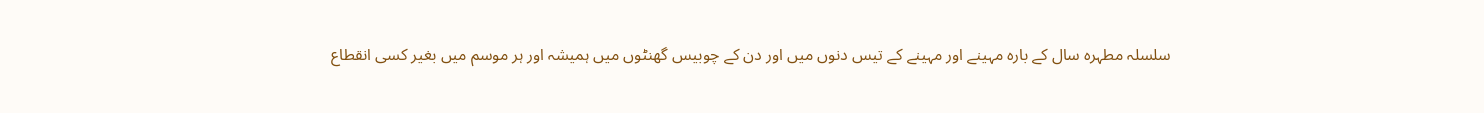سلسلہ مطہرہ سال کے بارہ مہینے اور مہینے کے تیس دنوں میں اور دن کے چوبیس گھنٹوں میں ہمیشہ اور ہر موسم میں بغیر کسی انقطاع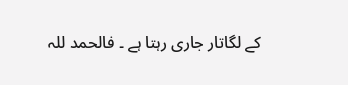کے لگاتار جاری رہتا ہے ۔ فالحمد للہ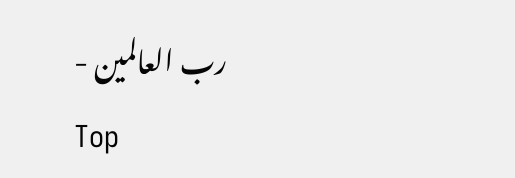رب العالمین -
Top